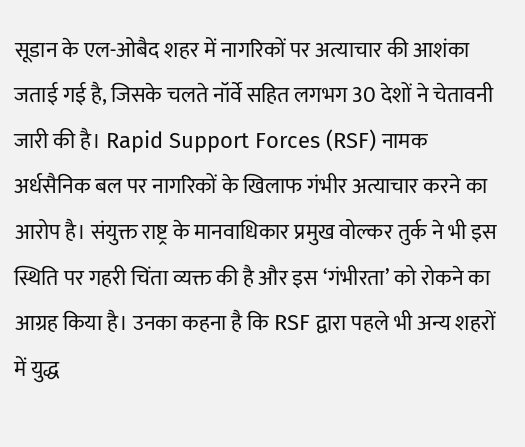सूडान के एल-ओबैद शहर में नागरिकों पर अत्याचार की आशंका जताई गई है, जिसके चलते नॉर्वे सहित लगभग 30 देशों ने चेतावनी जारी की है। Rapid Support Forces (RSF) नामक अर्धसैनिक बल पर नागरिकों के खिलाफ गंभीर अत्याचार करने का आरोप है। संयुक्त राष्ट्र के मानवाधिकार प्रमुख वोल्कर तुर्क ने भी इस स्थिति पर गहरी चिंता व्यक्त की है और इस ‘गंभीरता’ को रोकने का आग्रह किया है। उनका कहना है कि RSF द्वारा पहले भी अन्य शहरों में युद्ध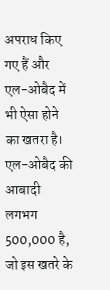अपराध किए गए हैं और एल-ओबैद में भी ऐसा होने का खतरा है। एल-ओबैद की आबादी लगभग 500,000 है, जो इस खतरे के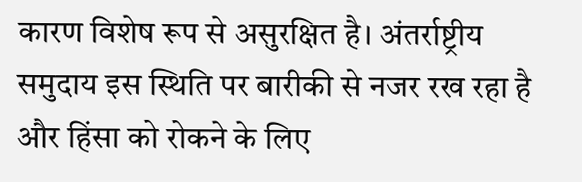कारण विशेष रूप से असुरक्षित है। अंतर्राष्ट्रीय समुदाय इस स्थिति पर बारीकी से नजर रख रहा है और हिंसा को रोकने के लिए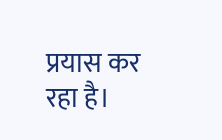प्रयास कर रहा है।